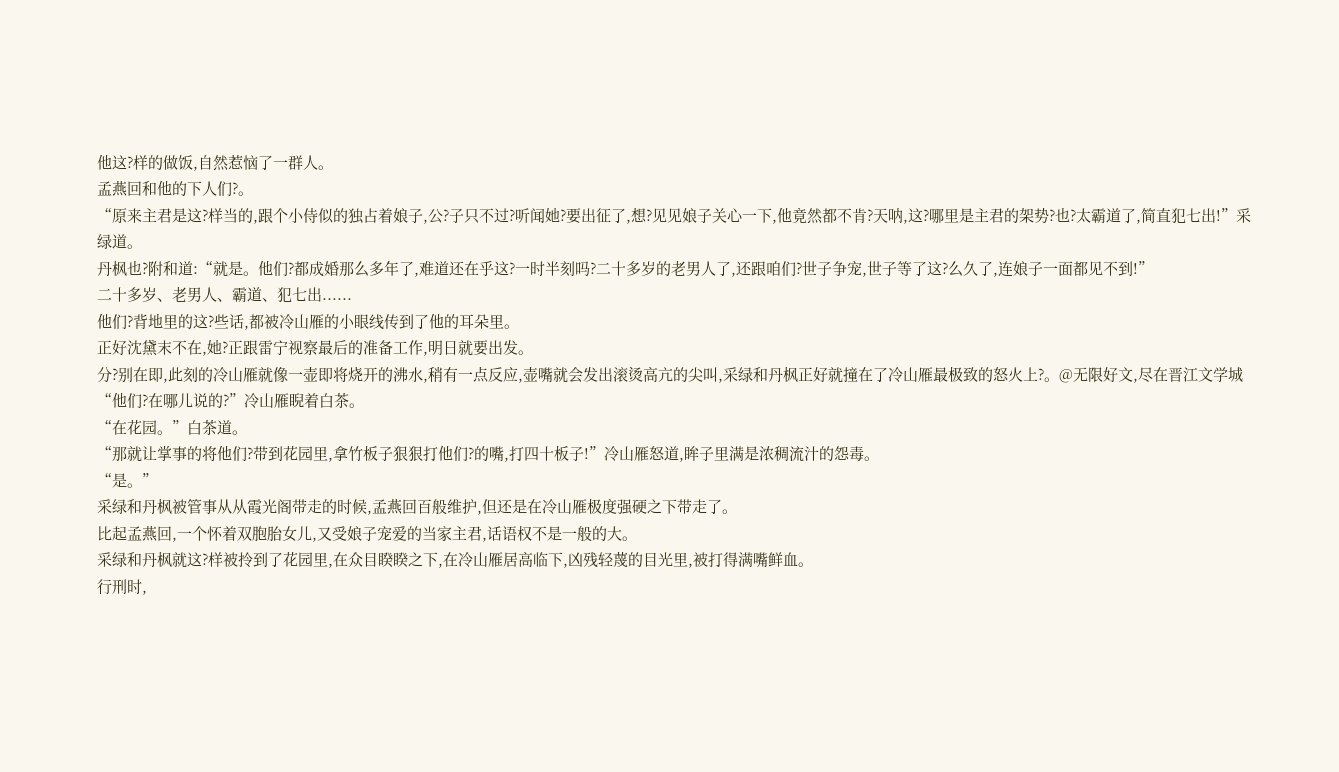他这?样的做饭,自然惹恼了一群人。
孟燕回和他的下人们?。
“原来主君是这?样当的,跟个小侍似的独占着娘子,公?子只不过?听闻她?要出征了,想?见见娘子关心一下,他竟然都不肯?天呐,这?哪里是主君的架势?也?太霸道了,简直犯七出!”采绿道。
丹枫也?附和道:“就是。他们?都成婚那么多年了,难道还在乎这?一时半刻吗?二十多岁的老男人了,还跟咱们?世子争宠,世子等了这?么久了,连娘子一面都见不到!”
二十多岁、老男人、霸道、犯七出......
他们?背地里的这?些话,都被冷山雁的小眼线传到了他的耳朵里。
正好沈黛末不在,她?正跟雷宁视察最后的准备工作,明日就要出发。
分?别在即,此刻的冷山雁就像一壶即将烧开的沸水,稍有一点反应,壶嘴就会发出滚烫高亢的尖叫,采绿和丹枫正好就撞在了冷山雁最极致的怒火上?。@无限好文,尽在晋江文学城
“他们?在哪儿说的?”冷山雁睨着白茶。
“在花园。”白茶道。
“那就让掌事的将他们?带到花园里,拿竹板子狠狠打他们?的嘴,打四十板子!”冷山雁怒道,眸子里满是浓稠流汁的怨毒。
“是。”
采绿和丹枫被管事从从霞光阁带走的时候,孟燕回百般维护,但还是在冷山雁极度强硬之下带走了。
比起孟燕回,一个怀着双胞胎女儿,又受娘子宠爱的当家主君,话语权不是一般的大。
采绿和丹枫就这?样被拎到了花园里,在众目睽睽之下,在冷山雁居高临下,凶残轻蔑的目光里,被打得满嘴鲜血。
行刑时,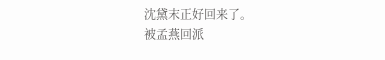沈黛末正好回来了。
被孟燕回派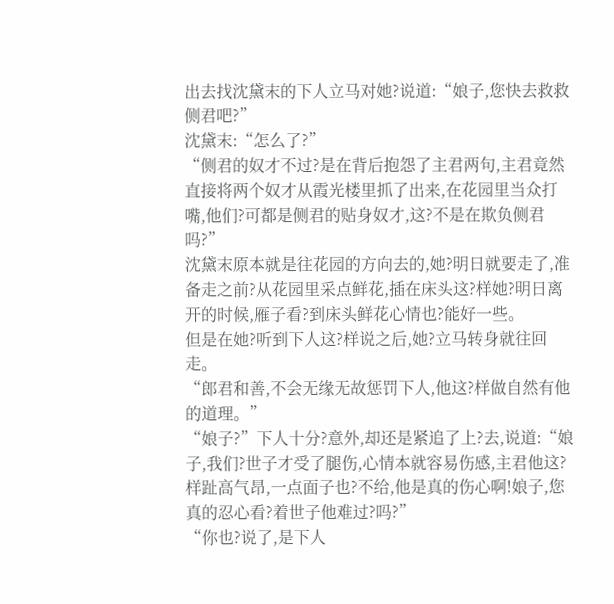出去找沈黛末的下人立马对她?说道:“娘子,您快去救救侧君吧?”
沈黛末:“怎么了?”
“侧君的奴才不过?是在背后抱怨了主君两句,主君竟然直接将两个奴才从霞光楼里抓了出来,在花园里当众打嘴,他们?可都是侧君的贴身奴才,这?不是在欺负侧君吗?”
沈黛末原本就是往花园的方向去的,她?明日就要走了,准备走之前?从花园里采点鲜花,插在床头这?样她?明日离开的时候,雁子看?到床头鲜花心情也?能好一些。
但是在她?听到下人这?样说之后,她?立马转身就往回走。
“郎君和善,不会无缘无故惩罚下人,他这?样做自然有他的道理。”
“娘子?”下人十分?意外,却还是紧追了上?去,说道:“娘子,我们?世子才受了腿伤,心情本就容易伤感,主君他这?样趾高气昂,一点面子也?不给,他是真的伤心啊!娘子,您真的忍心看?着世子他难过?吗?”
“你也?说了,是下人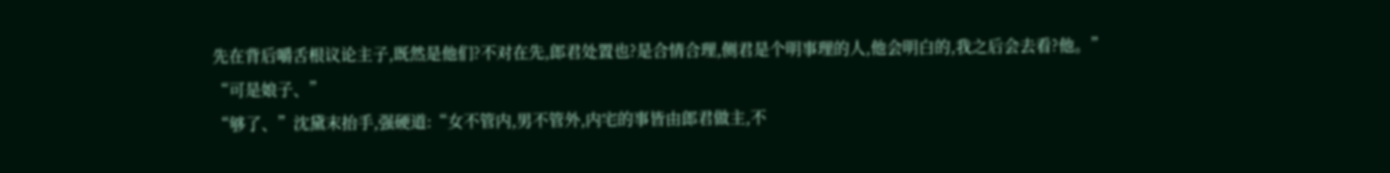先在背后嚼舌根议论主子,既然是他们?不对在先,郎君处置也?是合情合理,侧君是个明事理的人,他会明白的,我之后会去看?他。”
“可是娘子、”
“够了、”沈黛末抬手,强硬道:“女不管内,男不管外,内宅的事皆由郎君做主,不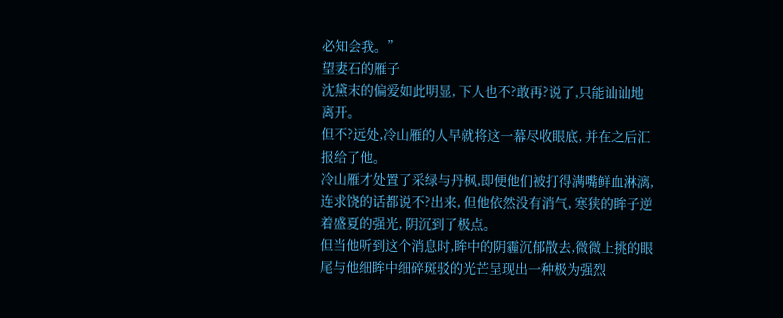必知会我。”
望妻石的雁子
沈黛末的偏爱如此明显, 下人也不?敢再?说了,只能讪讪地离开。
但不?远处,冷山雁的人早就将这一幕尽收眼底, 并在之后汇报给了他。
冷山雁才处置了采绿与丹枫,即便他们被打得满嘴鲜血淋漓, 连求饶的话都说不?出来, 但他依然没有消气, 寒狭的眸子逆着盛夏的强光, 阴沉到了极点。
但当他听到这个消息时,眸中的阴霾沉郁散去,微微上挑的眼尾与他细眸中细碎斑驳的光芒呈现出一种极为强烈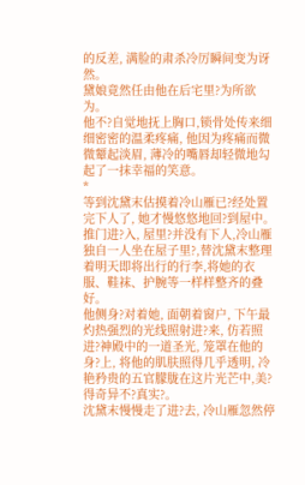的反差, 满脸的肃杀冷厉瞬间变为讶然。
黛娘竟然任由他在后宅里?为所欲为。
他不?自觉地抚上胸口,锁骨处传来细细密密的温柔疼痛, 他因为疼痛而微微颦起淡眉, 薄冷的嘴唇却轻微地勾起了一抹幸福的笑意。
*
等到沈黛末估摸着冷山雁已?经处置完下人了, 她才慢悠悠地回?到屋中。
推门进?入, 屋里?并没有下人,冷山雁独自一人坐在屋子里?,替沈黛末整理着明天即将出行的行李,将她的衣服、鞋袜、护腕等一样样整齐的叠好。
他侧身?对着她, 面朝着窗户, 下午最灼热强烈的光线照射进?来, 仿若照进?神殿中的一道圣光, 笼罩在他的身?上, 将他的肌肤照得几乎透明, 冷艳矜贵的五官朦胧在这片光芒中,美?得奇异不?真实?。
沈黛末慢慢走了进?去, 冷山雁忽然停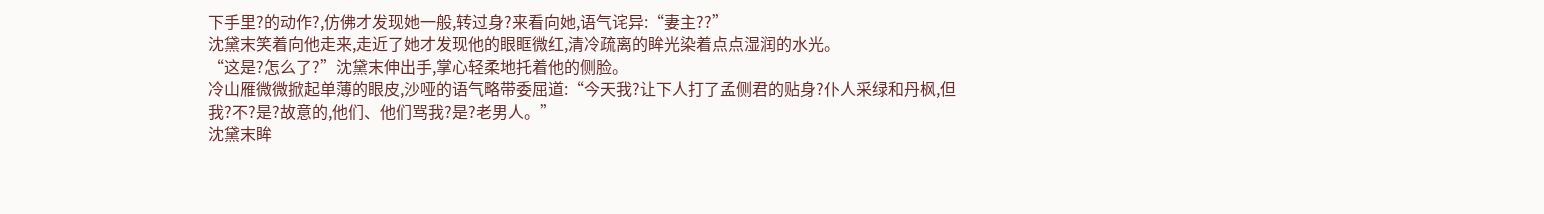下手里?的动作?,仿佛才发现她一般,转过身?来看向她,语气诧异:“妻主??”
沈黛末笑着向他走来,走近了她才发现他的眼眶微红,清冷疏离的眸光染着点点湿润的水光。
“这是?怎么了?”沈黛末伸出手,掌心轻柔地托着他的侧脸。
冷山雁微微掀起单薄的眼皮,沙哑的语气略带委屈道:“今天我?让下人打了孟侧君的贴身?仆人采绿和丹枫,但我?不?是?故意的,他们、他们骂我?是?老男人。”
沈黛末眸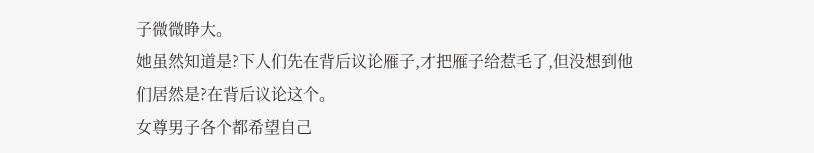子微微睁大。
她虽然知道是?下人们先在背后议论雁子,才把雁子给惹毛了,但没想到他们居然是?在背后议论这个。
女尊男子各个都希望自己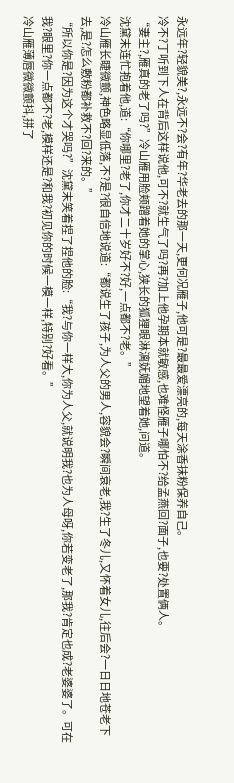永远年?轻貌美?,永远不?会?有年?华老去的那一天,更何况雁子,他可是?最最爱漂亮的,每天涂香抹粉保养自己。
冷不?丁听到下人在背后这样说他,可不?就生气了吗?再?加上他孕期本就敏感,也难怪雁子哪怕不?给孟燕回?面子,也要?处置俩人。
“妻主?,雁真的老了吗?”冷山雁用脸颊蹭着她的掌心,狭长的狐狸眼淋漓妩媚地望着她,问道。
沈黛末连忙抱着他,道:“你哪里?老了,你才二十岁好不?好,一点都不?老。”
冷山雁长睫微颤,神色略显低落,不?是?很自信地说道:“都说生了孩子,为人父的男人,容貌会?瞬间衰老,我?生了冬儿,又怀着女儿,往后会?一日日地苍老下去,是?怎么敷粉都补救不?回?来的。”
“所以你是?因为这个才哭吗?”沈黛末笑着捏了捏他的脸:“我?与你一样大,你为人父,就说明我?也为人母呀,你若变老了,那我?肯定也成?老婆婆了。可在我?眼里?你一点都不?老,模样还是?和我?初见你的时候一模一样,特别?好看。”
冷山雁薄唇微微颤抖,拼了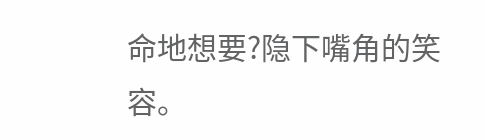命地想要?隐下嘴角的笑容。